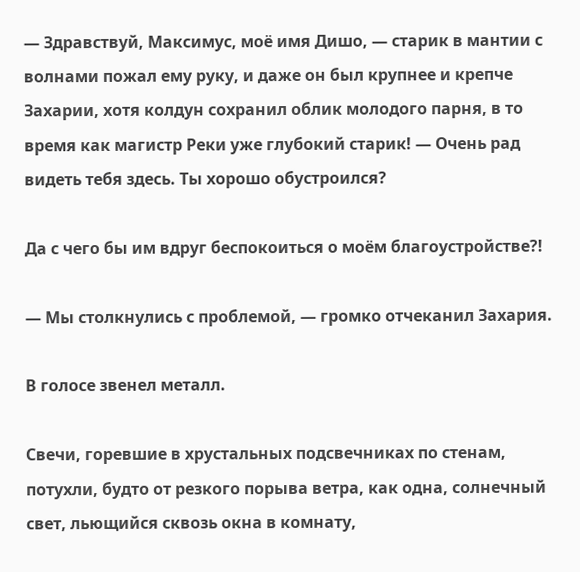— Здравствуй, Максимус, моё имя Дишо, — старик в мантии с волнами пожал ему руку, и даже он был крупнее и крепче Захарии, хотя колдун сохранил облик молодого парня, в то время как магистр Реки уже глубокий старик! — Очень рад видеть тебя здесь. Ты хорошо обустроился?

Да с чего бы им вдруг беспокоиться о моём благоустройстве?!

— Мы столкнулись с проблемой, — громко отчеканил Захария.

В голосе звенел металл.

Свечи, горевшие в хрустальных подсвечниках по стенам, потухли, будто от резкого порыва ветра, как одна, солнечный свет, льющийся сквозь окна в комнату,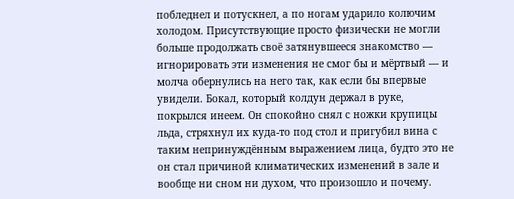побледнел и потускнел, а по ногам ударило колючим холодом. Присутствующие просто физически не могли больше продолжать своё затянувшееся знакомство — игнорировать эти изменения не смог бы и мёртвый — и молча обернулись на него так, как если бы впервые увидели. Бокал, который колдун держал в руке, покрылся инеем. Он спокойно снял с ножки крупицы льда, стряхнул их куда-то под стол и пригубил вина с таким непринуждённым выражением лица, будто это не он стал причиной климатических изменений в зале и вообще ни сном ни духом, что произошло и почему.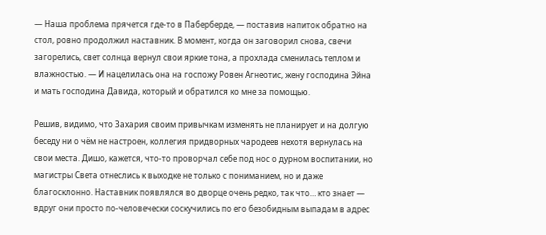— Наша проблема прячется где-то в Паберберде, — поставив напиток обратно на стол, ровно продолжил наставник. В момент, когда он заговорил снова, свечи загорелись, свет солнца вернул свои яркие тона, а прохлада сменилась теплом и влажностью. — И нацелилась она на госпожу Ровен Агнеотис, жену господина Эйна и мать господина Давида, который и обратился ко мне за помощью.

Решив, видимо, что Захария своим привычкам изменять не планирует и на долгую беседу ни о чём не настроен, коллегия придворных чародеев нехотя вернулась на свои места. Дишо, кажется, что-то проворчал себе под нос о дурном воспитании, но магистры Света отнеслись к выходке не только с пониманием, но и даже благосклонно. Наставник появлялся во дворце очень редко, так что… кто знает — вдруг они просто по-человечески соскучились по его безобидным выпадам в адрес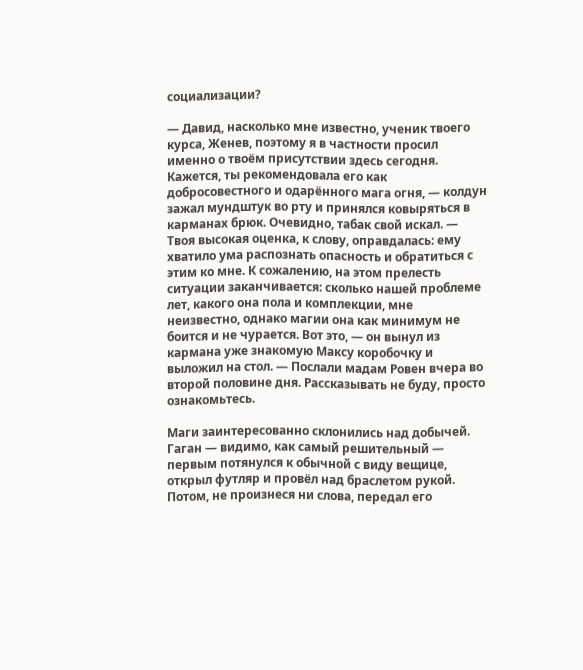социализации?

— Давид, насколько мне известно, ученик твоего курса, Женев, поэтому я в частности просил именно о твоём присутствии здесь сегодня. Кажется, ты рекомендовала его как добросовестного и одарённого мага огня, — колдун зажал мундштук во рту и принялся ковыряться в карманах брюк. Очевидно, табак свой искал. — Твоя высокая оценка, к слову, оправдалась: ему хватило ума распознать опасность и обратиться с этим ко мне. К сожалению, на этом прелесть ситуации заканчивается: сколько нашей проблеме лет, какого она пола и комплекции, мне неизвестно, однако магии она как минимум не боится и не чурается. Вот это, — он вынул из кармана уже знакомую Максу коробочку и выложил на стол. — Послали мадам Ровен вчера во второй половине дня. Рассказывать не буду, просто ознакомьтесь.

Маги заинтересованно склонились над добычей. Гаган — видимо, как самый решительный — первым потянулся к обычной с виду вещице, открыл футляр и провёл над браслетом рукой. Потом, не произнеся ни слова, передал его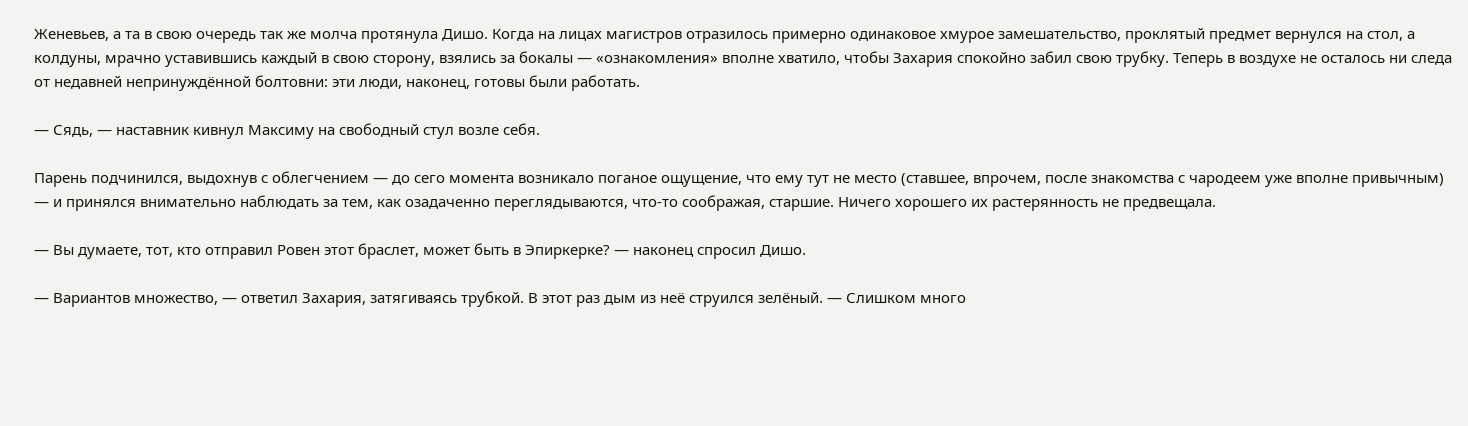Женевьев, а та в свою очередь так же молча протянула Дишо. Когда на лицах магистров отразилось примерно одинаковое хмурое замешательство, проклятый предмет вернулся на стол, а колдуны, мрачно уставившись каждый в свою сторону, взялись за бокалы — «ознакомления» вполне хватило, чтобы Захария спокойно забил свою трубку. Теперь в воздухе не осталось ни следа от недавней непринуждённой болтовни: эти люди, наконец, готовы были работать.

— Сядь, — наставник кивнул Максиму на свободный стул возле себя.

Парень подчинился, выдохнув с облегчением — до сего момента возникало поганое ощущение, что ему тут не место (ставшее, впрочем, после знакомства с чародеем уже вполне привычным) — и принялся внимательно наблюдать за тем, как озадаченно переглядываются, что-то соображая, старшие. Ничего хорошего их растерянность не предвещала.

— Вы думаете, тот, кто отправил Ровен этот браслет, может быть в Эпиркерке? — наконец спросил Дишо.

— Вариантов множество, — ответил Захария, затягиваясь трубкой. В этот раз дым из неё струился зелёный. — Слишком много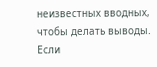неизвестных вводных, чтобы делать выводы. Если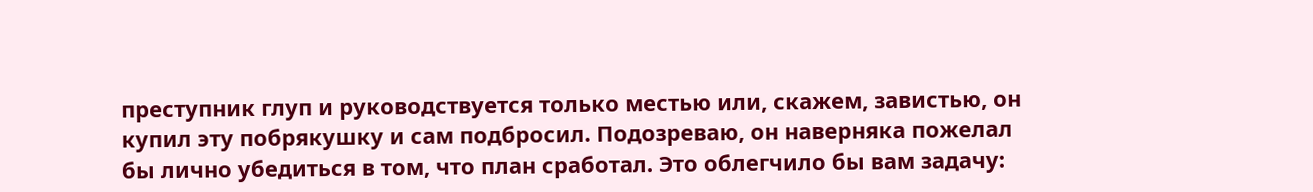преступник глуп и руководствуется только местью или, скажем, завистью, он купил эту побрякушку и сам подбросил. Подозреваю, он наверняка пожелал бы лично убедиться в том, что план сработал. Это облегчило бы вам задачу: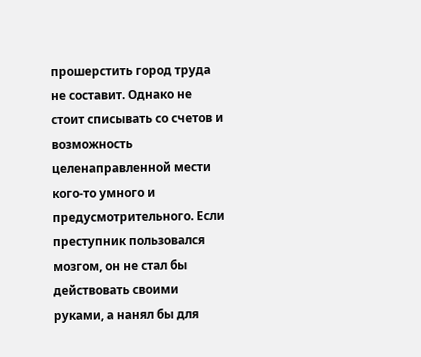прошерстить город труда не составит. Однако не стоит списывать со счетов и возможность целенаправленной мести кого-то умного и предусмотрительного. Если преступник пользовался мозгом, он не стал бы действовать своими руками, а нанял бы для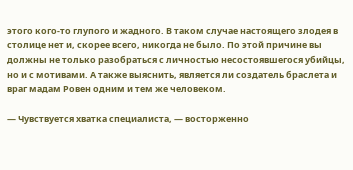этого кого-то глупого и жадного. В таком случае настоящего злодея в столице нет и, скорее всего, никогда не было. По этой причине вы должны не только разобраться с личностью несостоявшегося убийцы, но и с мотивами. А также выяснить, является ли создатель браслета и враг мадам Ровен одним и тем же человеком.

— Чувствуется хватка специалиста, — восторженно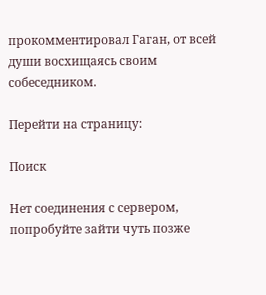прокомментировал Гаган, от всей души восхищаясь своим собеседником.

Перейти на страницу:

Поиск

Нет соединения с сервером, попробуйте зайти чуть позже